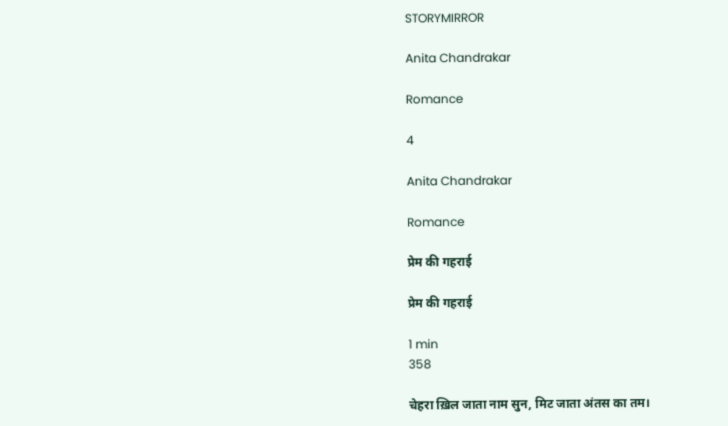STORYMIRROR

Anita Chandrakar

Romance

4

Anita Chandrakar

Romance

प्रेम की गहराई

प्रेम की गहराई

1 min
358

चेहरा ख़िल जाता नाम सुन, मिट जाता अंतस का तम।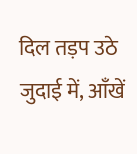दिल तड़प उठे जुदाई में, आँखें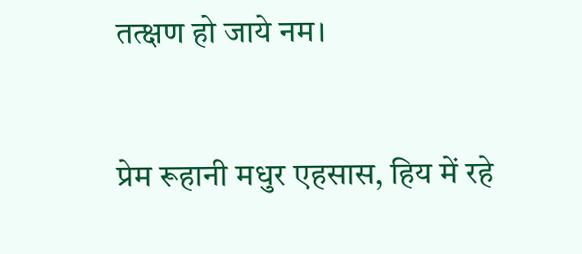तत्क्षण हो जाये नम।


प्रेम रूहानी मधुर एहसास, हिय में रहे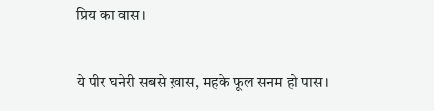प्रिय का वास।

ये पीर घनेरी सबसे ख़ास, महके फूल सनम हो पास।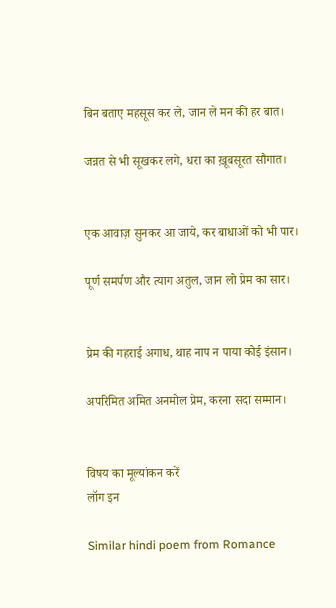बिन बताए महसूस कर ले, जान ले मन की हर बात।

जन्नत से भी सूखकर लगे, धरा का ख़ूबसूरत सौगात।


एक आवाज़ सुनकर आ जाये, कर बाधाओं को भी पार।

पूर्ण समर्पण और त्याग अतुल, जान लो प्रेम का सार।


प्रेम की गहराई अगाध, थाह नाप न पाया कोई इंसान।

अपरिमित अमित अनमोल प्रेम, करना सदा सम्मान।


विषय का मूल्यांकन करें
लॉग इन

Similar hindi poem from Romance